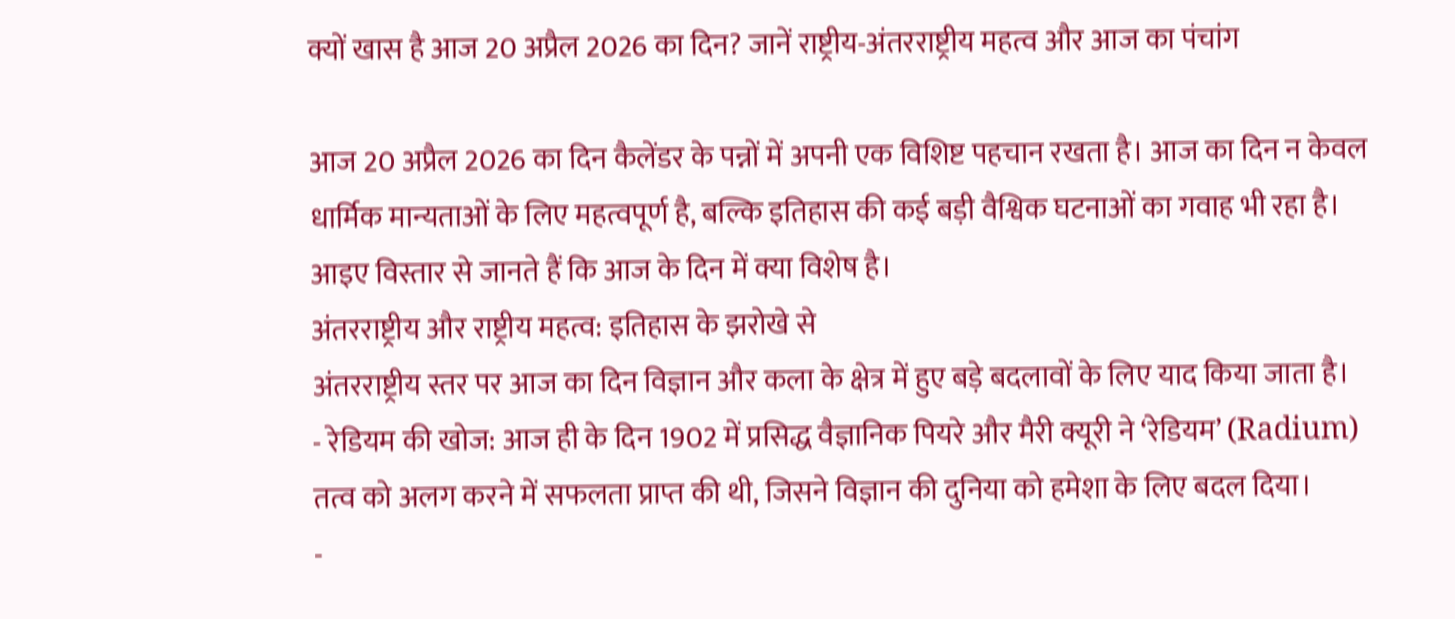क्यों खास है आज 20 अप्रैल 2026 का दिन? जानें राष्ट्रीय-अंतरराष्ट्रीय महत्व और आज का पंचांग

आज 20 अप्रैल 2026 का दिन कैलेंडर के पन्नों में अपनी एक विशिष्ट पहचान रखता है। आज का दिन न केवल धार्मिक मान्यताओं के लिए महत्वपूर्ण है, बल्कि इतिहास की कई बड़ी वैश्विक घटनाओं का गवाह भी रहा है। आइए विस्तार से जानते हैं कि आज के दिन में क्या विशेष है।
अंतरराष्ट्रीय और राष्ट्रीय महत्व: इतिहास के झरोखे से
अंतरराष्ट्रीय स्तर पर आज का दिन विज्ञान और कला के क्षेत्र में हुए बड़े बदलावों के लिए याद किया जाता है।
- रेडियम की खोज: आज ही के दिन 1902 में प्रसिद्ध वैज्ञानिक पियरे और मैरी क्यूरी ने ‘रेडियम’ (Radium) तत्व को अलग करने में सफलता प्राप्त की थी, जिसने विज्ञान की दुनिया को हमेशा के लिए बदल दिया।
-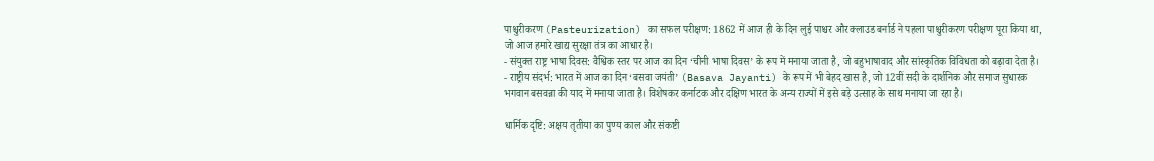पाश्चुरीकरण (Pasteurization) का सफल परीक्षण: 1862 में आज ही के दिन लुई पाश्चर और क्लाउड बर्नार्ड ने पहला पाश्चुरीकरण परीक्षण पूरा किया था, जो आज हमारे खाद्य सुरक्षा तंत्र का आधार है।
- संयुक्त राष्ट्र भाषा दिवस: वैश्विक स्तर पर आज का दिन ‘चीनी भाषा दिवस’ के रूप में मनाया जाता है, जो बहुभाषावाद और सांस्कृतिक विविधता को बढ़ावा देता है।
- राष्ट्रीय संदर्भ: भारत में आज का दिन ‘बसवा जयंती’ (Basava Jayanti) के रूप में भी बेहद खास है, जो 12वीं सदी के दार्शनिक और समाज सुधारक भगवान बसवन्ना की याद में मनाया जाता है। विशेषकर कर्नाटक और दक्षिण भारत के अन्य राज्यों में इसे बड़े उत्साह के साथ मनाया जा रहा है।

धार्मिक दृष्टि: अक्षय तृतीया का पुण्य काल और संकष्टी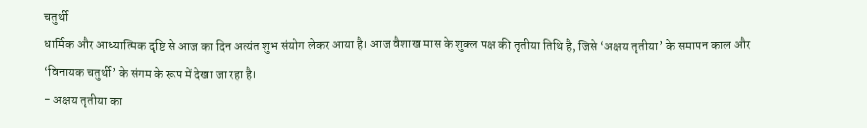चतुर्थी
धार्मिक और आध्यात्मिक दृष्टि से आज का दिन अत्यंत शुभ संयोग लेकर आया है। आज वैशाख मास के शुक्ल पक्ष की तृतीया तिथि है, जिसे ‘अक्षय तृतीया’ के समापन काल और ‘विनायक चतुर्थी’ के संगम के रूप में देखा जा रहा है।
- अक्षय तृतीया का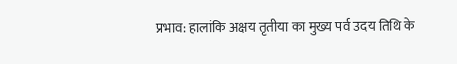प्रभाव: हालांकि अक्षय तृतीया का मुख्य पर्व उदय तिथि के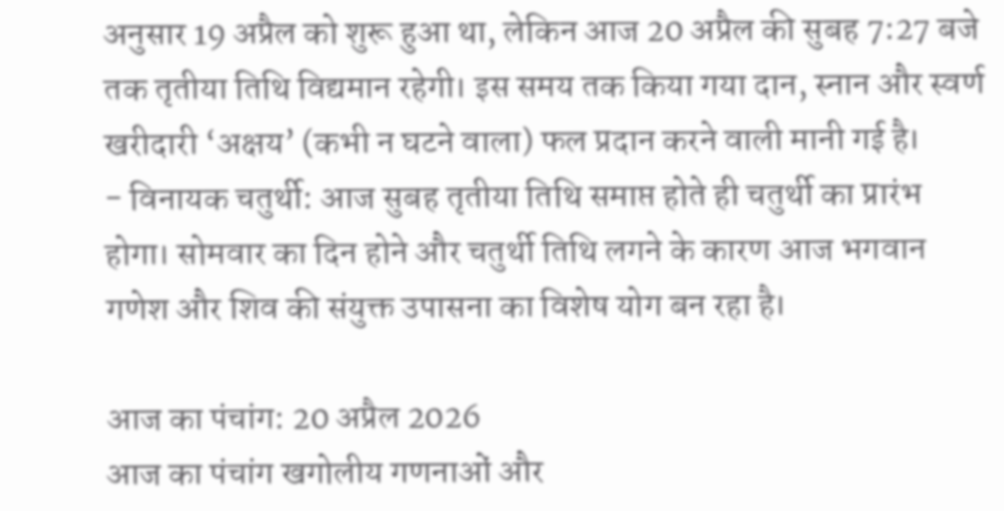अनुसार 19 अप्रैल को शुरू हुआ था, लेकिन आज 20 अप्रैल की सुबह 7:27 बजे तक तृतीया तिथि विद्यमान रहेगी। इस समय तक किया गया दान, स्नान और स्वर्ण खरीदारी ‘अक्षय’ (कभी न घटने वाला) फल प्रदान करने वाली मानी गई है।
- विनायक चतुर्थी: आज सुबह तृतीया तिथि समाप्त होते ही चतुर्थी का प्रारंभ होगा। सोमवार का दिन होने और चतुर्थी तिथि लगने के कारण आज भगवान गणेश और शिव की संयुक्त उपासना का विशेष योग बन रहा है।

आज का पंचांग: 20 अप्रैल 2026
आज का पंचांग खगोलीय गणनाओं और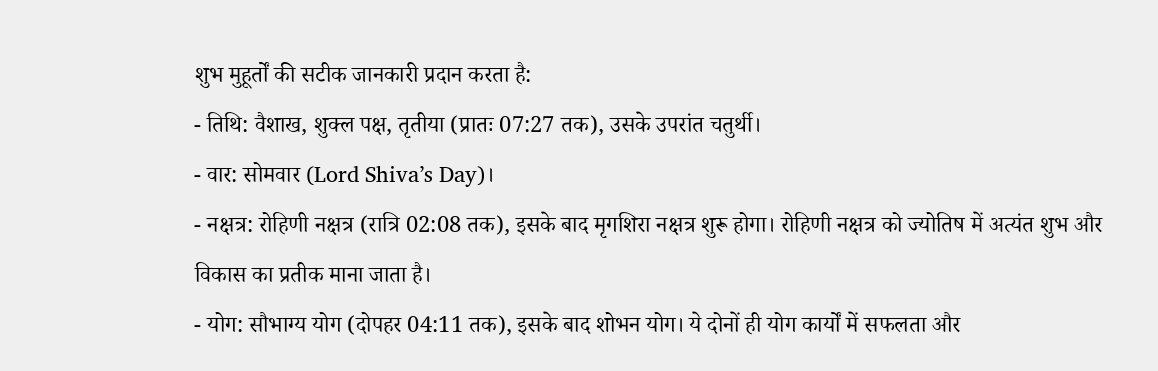शुभ मुहूर्तों की सटीक जानकारी प्रदान करता है:
- तिथि: वैशाख, शुक्ल पक्ष, तृतीया (प्रातः 07:27 तक), उसके उपरांत चतुर्थी।
- वार: सोमवार (Lord Shiva’s Day)।
- नक्षत्र: रोहिणी नक्षत्र (रात्रि 02:08 तक), इसके बाद मृगशिरा नक्षत्र शुरू होगा। रोहिणी नक्षत्र को ज्योतिष में अत्यंत शुभ और विकास का प्रतीक माना जाता है।
- योग: सौभाग्य योग (दोपहर 04:11 तक), इसके बाद शोभन योग। ये दोनों ही योग कार्यों में सफलता और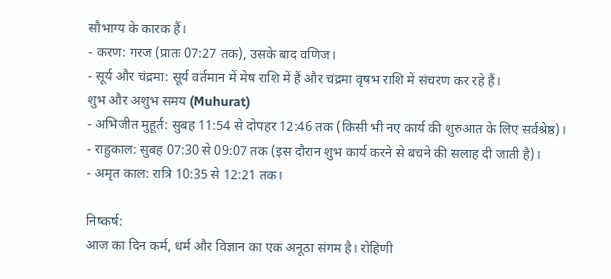सौभाग्य के कारक हैं।
- करण: गरज (प्रातः 07:27 तक), उसके बाद वणिज।
- सूर्य और चंद्रमा: सूर्य वर्तमान में मेष राशि में हैं और चंद्रमा वृषभ राशि में संचरण कर रहे हैं।
शुभ और अशुभ समय (Muhurat)
- अभिजीत मुहूर्त: सुबह 11:54 से दोपहर 12:46 तक (किसी भी नए कार्य की शुरुआत के लिए सर्वश्रेष्ठ)।
- राहुकाल: सुबह 07:30 से 09:07 तक (इस दौरान शुभ कार्य करने से बचने की सलाह दी जाती है)।
- अमृत काल: रात्रि 10:35 से 12:21 तक।

निष्कर्ष:
आज का दिन कर्म, धर्म और विज्ञान का एक अनूठा संगम है। रोहिणी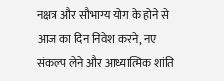नक्षत्र और सौभाग्य योग के होने से आज का दिन निवेश करने, नए संकल्प लेने और आध्यात्मिक शांति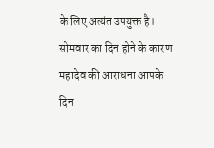के लिए अत्यंत उपयुक्त है। सोमवार का दिन होने के कारण महादेव की आराधना आपके दिन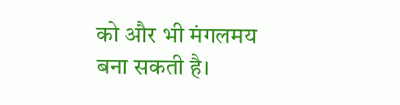को और भी मंगलमय बना सकती है।